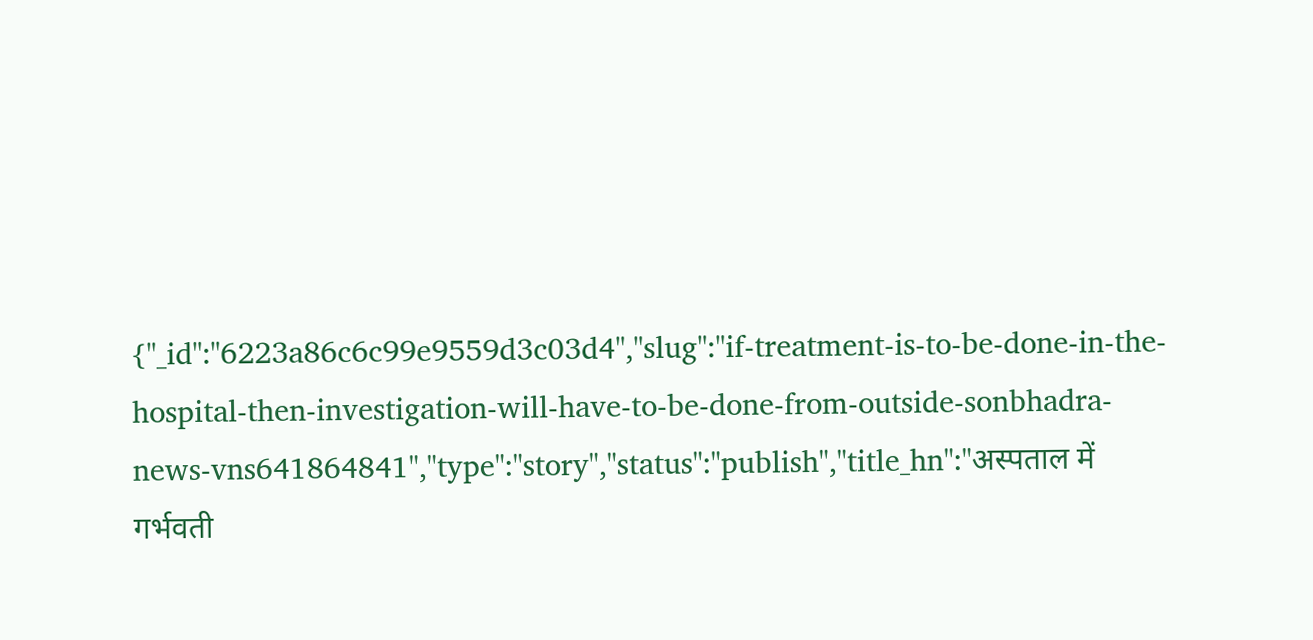{"_id":"6223a86c6c99e9559d3c03d4","slug":"if-treatment-is-to-be-done-in-the-hospital-then-investigation-will-have-to-be-done-from-outside-sonbhadra-news-vns641864841","type":"story","status":"publish","title_hn":"अस्पताल में गर्भवती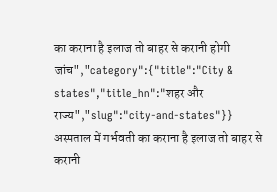का कराना है इलाज तो बाहर से करानी होगी जांच","category":{"title":"City & states","title_hn":"शहर और राज्य","slug":"city-and-states"}}
अस्पताल में गर्भवती का कराना है इलाज तो बाहर से करानी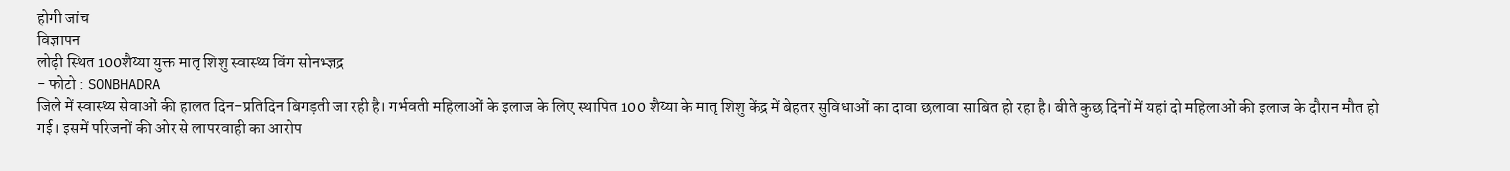होगी जांच
विज्ञापन
लोढ़ी स्थित 100शैय्या युक्त मातृ शिशु स्वास्थ्य विंग सोनभ्ज्ञद्र
- फोटो : SONBHADRA
जिले में स्वास्थ्य सेवाओं की हालत दिन-प्रतिदिन बिगड़ती जा रही है। गर्भवती महिलाओं के इलाज के लिए स्थापित 100 शैय्या के मातृ शिशु केंद्र में बेहतर सुविधाओं का दावा छलावा साबित हो रहा है। बीते कुछ दिनों में यहां दो महिलाओं की इलाज के दौरान मौत हो गई। इसमें परिजनों की ओर से लापरवाही का आरोप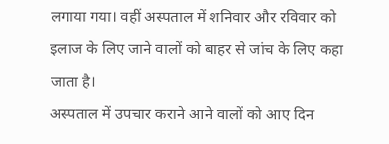लगाया गया। वहीं अस्पताल में शनिवार और रविवार को इलाज के लिए जाने वालों को बाहर से जांच के लिए कहा जाता है।
अस्पताल में उपचार कराने आने वालों को आए दिन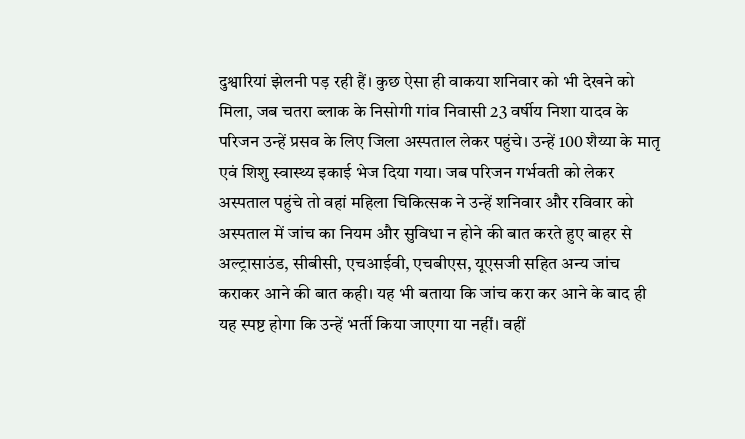दुश्वारियां झेलनी पड़ रही हैं। कुछ ऐसा ही वाकया शनिवार को भी देखने को मिला, जब चतरा ब्लाक के निसोगी गांव निवासी 23 वर्षीय निशा यादव के परिजन उन्हें प्रसव के लिए जिला अस्पताल लेकर पहुंचे। उन्हें 100 शैय्या के मातृ एवं शिशु स्वास्थ्य इकाई भेज दिया गया। जब परिजन गर्भवती को लेकर अस्पताल पहुंचे तो वहां महिला चिकित्सक ने उन्हें शनिवार और रविवार को अस्पताल में जांच का नियम और सुविधा न होने की बात करते हुए बाहर से अल्ट्रासाउंड, सीबीसी, एचआईवी, एचबीएस, यूएसजी सहित अन्य जांच कराकर आने की बात कही। यह भी बताया कि जांच करा कर आने के बाद ही यह स्पष्ट होगा कि उन्हें भर्ती किया जाएगा या नहीं। वहीं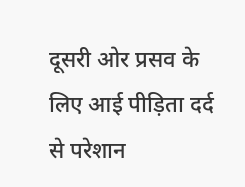दूसरी ओर प्रसव के लिए आई पीड़िता दर्द से परेशान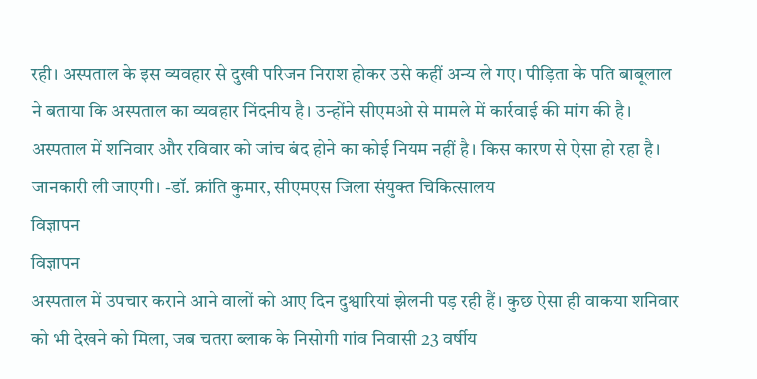रही। अस्पताल के इस व्यवहार से दुखी परिजन निराश होकर उसे कहीं अन्य ले गए। पीड़िता के पति बाबूलाल ने बताया कि अस्पताल का व्यवहार निंदनीय है। उन्होंने सीएमओ से मामले में कार्रवाई की मांग की है।
अस्पताल में शनिवार और रविवार को जांच बंद होने का कोई नियम नहीं है। किस कारण से ऐसा हो रहा है। जानकारी ली जाएगी। -डॉ. क्रांति कुमार, सीएमएस जिला संयुक्त चिकित्सालय
विज्ञापन
विज्ञापन
अस्पताल में उपचार कराने आने वालों को आए दिन दुश्वारियां झेलनी पड़ रही हैं। कुछ ऐसा ही वाकया शनिवार को भी देखने को मिला, जब चतरा ब्लाक के निसोगी गांव निवासी 23 वर्षीय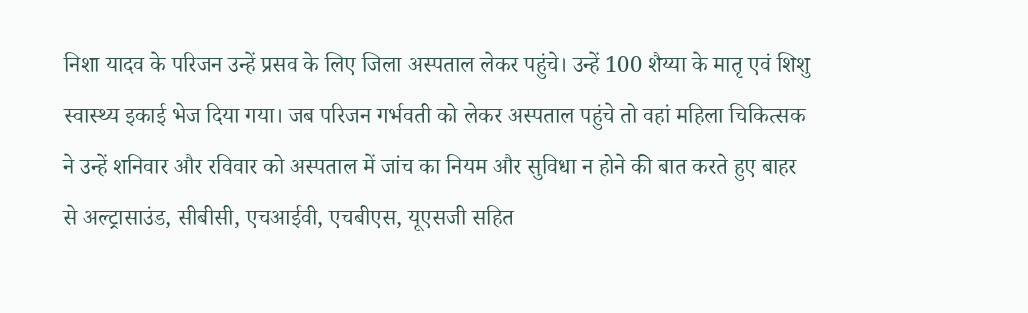निशा यादव के परिजन उन्हें प्रसव के लिए जिला अस्पताल लेकर पहुंचे। उन्हें 100 शैय्या के मातृ एवं शिशु स्वास्थ्य इकाई भेज दिया गया। जब परिजन गर्भवती को लेकर अस्पताल पहुंचे तो वहां महिला चिकित्सक ने उन्हें शनिवार और रविवार को अस्पताल में जांच का नियम और सुविधा न होने की बात करते हुए बाहर से अल्ट्रासाउंड, सीबीसी, एचआईवी, एचबीएस, यूएसजी सहित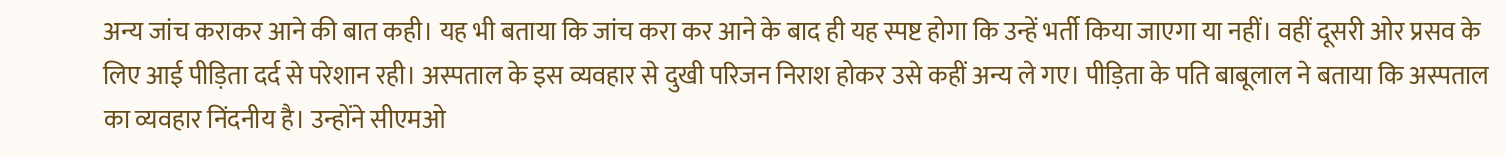अन्य जांच कराकर आने की बात कही। यह भी बताया कि जांच करा कर आने के बाद ही यह स्पष्ट होगा कि उन्हें भर्ती किया जाएगा या नहीं। वहीं दूसरी ओर प्रसव के लिए आई पीड़िता दर्द से परेशान रही। अस्पताल के इस व्यवहार से दुखी परिजन निराश होकर उसे कहीं अन्य ले गए। पीड़िता के पति बाबूलाल ने बताया कि अस्पताल का व्यवहार निंदनीय है। उन्होंने सीएमओ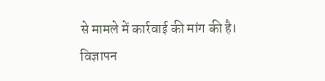से मामले में कार्रवाई की मांग की है।
विज्ञापन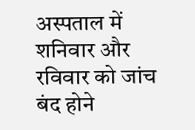अस्पताल में शनिवार और रविवार को जांच बंद होने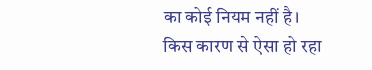का कोई नियम नहीं है। किस कारण से ऐसा हो रहा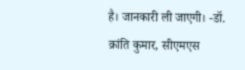है। जानकारी ली जाएगी। -डॉ. क्रांति कुमार, सीएमएस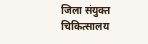जिला संयुक्त चिकित्सालय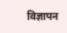विज्ञापन